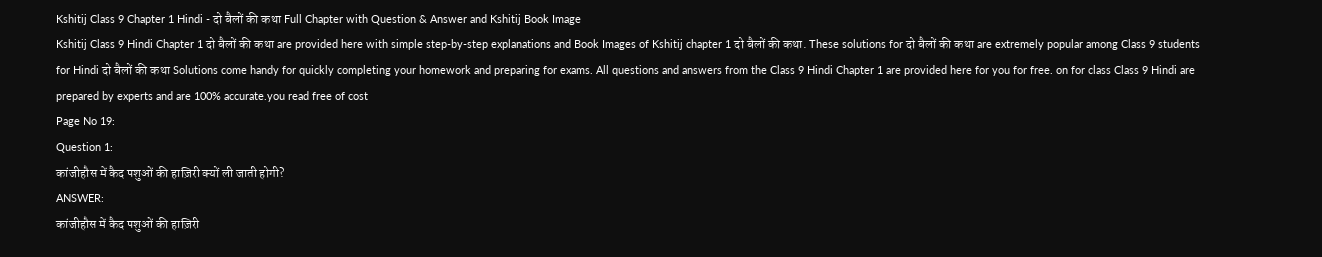Kshitij Class 9 Chapter 1 Hindi - दो बैलों की कथा Full Chapter with Question & Answer and Kshitij Book Image
Kshitij Class 9 Hindi Chapter 1 दो बैलों की कथा are provided here with simple step-by-step explanations and Book Images of Kshitij chapter 1 दो बैलों की कथा. These solutions for दो बैलों की कथा are extremely popular among Class 9 students for Hindi दो बैलों की कथा Solutions come handy for quickly completing your homework and preparing for exams. All questions and answers from the Class 9 Hindi Chapter 1 are provided here for you for free. on for class Class 9 Hindi are prepared by experts and are 100% accurate.you read free of cost
Page No 19:
Question 1:
कांजीहौस में कैद पशुओं की हाज़िरी क्यों ली जाती होगी?
ANSWER:
कांजीहौस में कैद पशुओं की हाज़िरी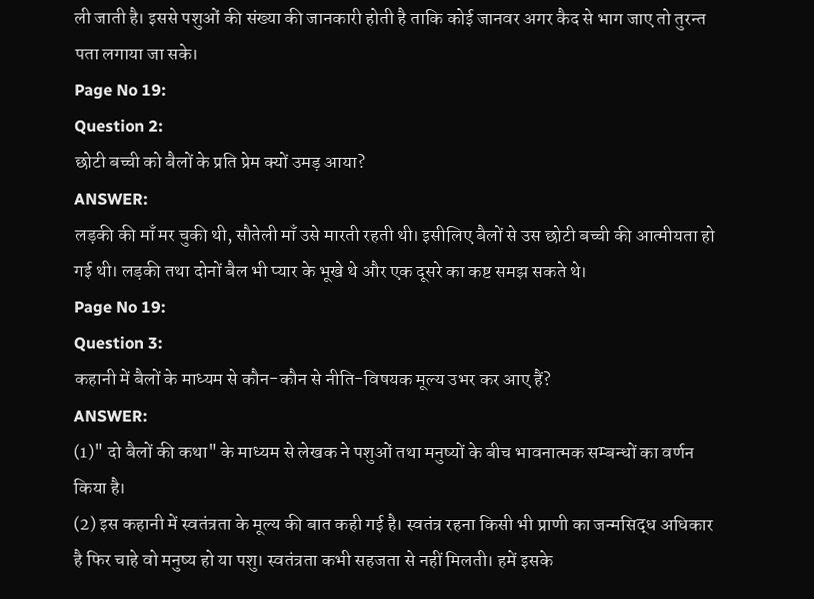ली जाती है। इससे पशुओं की संख्या की जानकारी होती है ताकि कोई जानवर अगर कैद से भाग जाए तो तुरन्त पता लगाया जा सके।
Page No 19:
Question 2:
छोटी बच्ची को बैलों के प्रति प्रेम क्यों उमड़ आया?
ANSWER:
लड़की की माँ मर चुकी थी, सौतेली माँ उसे मारती रहती थी। इसीलिए बैलों से उस छोटी बच्ची की आत्मीयता हो गई थी। लड़की तथा दोनों बैल भी प्यार के भूखे थे और एक दूसरे का कष्ट समझ सकते थे।
Page No 19:
Question 3:
कहानी में बैलों के माध्यम से कौन-कौन से नीति-विषयक मूल्य उभर कर आए हैं?
ANSWER:
(1)" दो बैलों की कथा" के माध्यम से लेखक ने पशुओं तथा मनुष्यों के बीच भावनात्मक सम्बन्धों का वर्णन किया है।
(2) इस कहानी में स्वतंत्रता के मूल्य की बात कही गई है। स्वतंत्र रहना किसी भी प्राणी का जन्मसिद्ध अधिकार है फिर चाहे वो मनुष्य हो या पशु। स्वतंत्रता कभी सहजता से नहीं मिलती। हमें इसके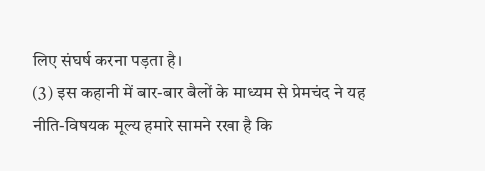लिए संघर्ष करना पड़ता है।
(3) इस कहानी में बार-बार बैलों के माध्यम से प्रेमचंद ने यह नीति-विषयक मूल्य हमारे सामने रखा है कि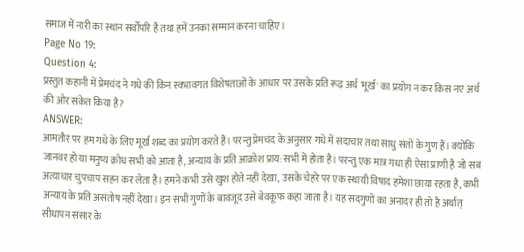समाज में नारी का स्थान सर्वोपरि है तथा हमें उनका सम्मान करना चाहिए।
Page No 19:
Question 4:
प्रस्तुत कहानी में प्रेमचंद ने गधे की किन स्वभावगत विशेषताओं के आधार पर उसके प्रति रूढ़ अर्थ 'मूर्ख' का प्रयोग न कर किस नए अर्थ की ओर संकेत किया है?
ANSWER:
आमतौर पर हम गधे के लिए मूर्ख शब्द का प्रयोग करते हैं। परन्तु प्रेमचंद के अनुसार गधे में सदाचार तथा साधु संतों के गुण हैं। क्योंकि जानवर हो या मनुष्य क्रोध सभी को आता है, अन्याय के प्रति आक्रोश प्राय: सभी में होता है। परन्तु एक मात्र गधा ही ऐसा प्राणी है जो सब अत्याचार चुपचाप सहन कर लेता है। हमने कभी उसे खुश होते नहीं देखा, उसके चेहरे पर एक स्थायी विषाद हमेशा छाया रहता है, कभी अन्याय के प्रति असंतोष नहीं देखा। इन सभी गुणों के बावजूद उसे बेवकूफ कहा जाता है। यह सदगुणों का अनादर ही तो है अर्थात् सीधापन संसार के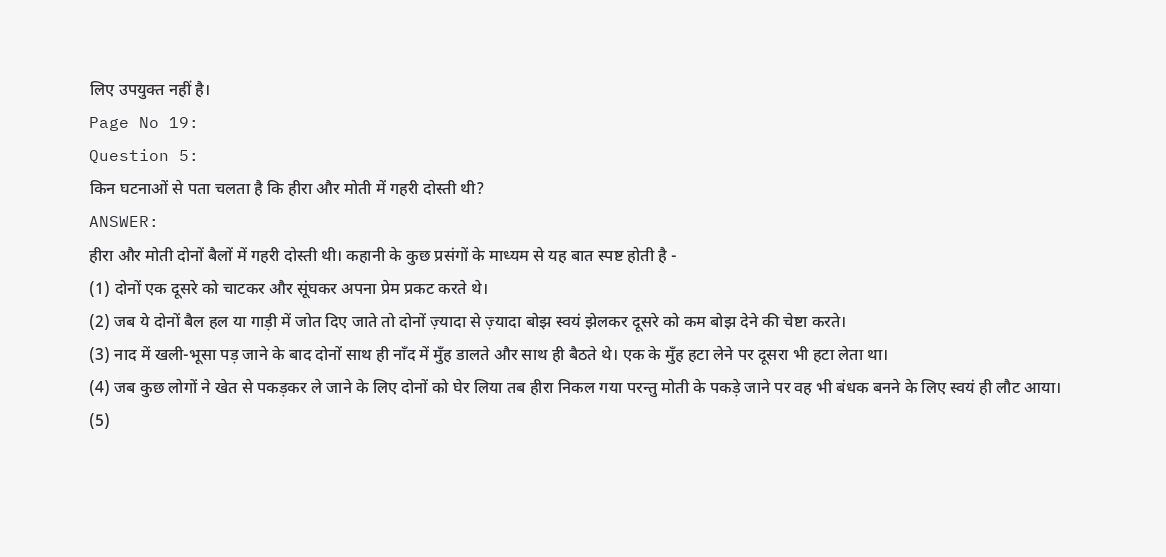लिए उपयुक्त नहीं है।
Page No 19:
Question 5:
किन घटनाओं से पता चलता है कि हीरा और मोती में गहरी दोस्ती थी?
ANSWER:
हीरा और मोती दोनों बैलों में गहरी दोस्ती थी। कहानी के कुछ प्रसंगों के माध्यम से यह बात स्पष्ट होती है -
(1) दोनों एक दूसरे को चाटकर और सूंघकर अपना प्रेम प्रकट करते थे।
(2) जब ये दोनों बैल हल या गाड़ी में जोत दिए जाते तो दोनों ज़्यादा से ज़्यादा बोझ स्वयं झेलकर दूसरे को कम बोझ देने की चेष्टा करते।
(3) नाद में खली-भूसा पड़ जाने के बाद दोनों साथ ही नाँद में मुँह डालते और साथ ही बैठते थे। एक के मुँह हटा लेने पर दूसरा भी हटा लेता था।
(4) जब कुछ लोगों ने खेत से पकड़कर ले जाने के लिए दोनों को घेर लिया तब हीरा निकल गया परन्तु मोती के पकड़े जाने पर वह भी बंधक बनने के लिए स्वयं ही लौट आया।
(5)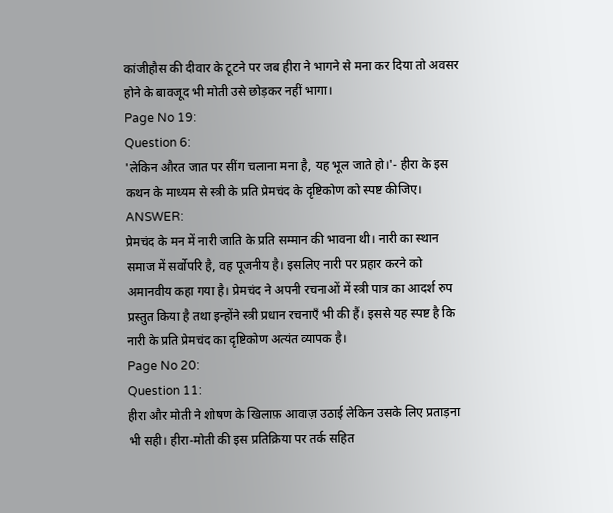कांजीहौस की दीवार के टूटने पर जब हीरा ने भागने से मना कर दिया तो अवसर होने के बावजूद भी मोती उसे छोड़कर नहीं भागा।
Page No 19:
Question 6:
'लेकिन औरत जात पर सींग चलाना मना है, यह भूल जाते हो।'- हीरा के इस कथन के माध्यम से स्त्री के प्रति प्रेमचंद के दृष्टिकोण को स्पष्ट कीजिए।
ANSWER:
प्रेमचंद के मन में नारी जाति के प्रति सम्मान की भावना थी। नारी का स्थान समाज में सर्वोपरि है, वह पूजनीय है। इसलिए नारी पर प्रहार करने को अमानवीय कहा गया है। प्रेमचंद ने अपनी रचनाओं में स्त्री पात्र का आदर्श रुप प्रस्तुत किया है तथा इन्होंने स्त्री प्रधान रचनाएँ भी की हैं। इससे यह स्पष्ट है कि नारी के प्रति प्रेमचंद का दृष्टिकोण अत्यंत व्यापक है।
Page No 20:
Question 11:
हीरा और मोती ने शोषण के खिलाफ़ आवाज़ उठाई लेकिन उसके लिए प्रताड़ना भी सही। हीरा-मोती की इस प्रतिक्रिया पर तर्क सहित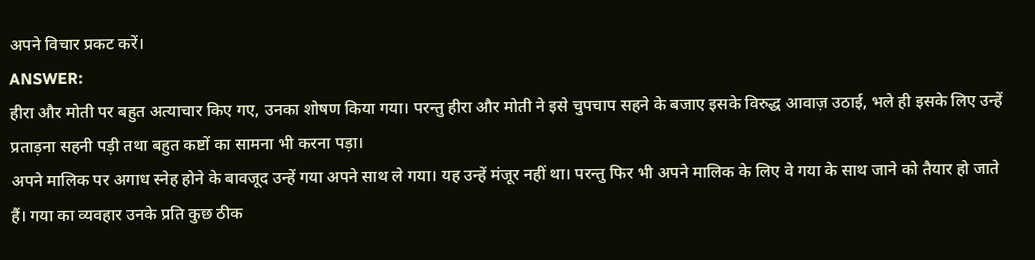अपने विचार प्रकट करें।
ANSWER:
हीरा और मोती पर बहुत अत्याचार किए गए, उनका शोषण किया गया। परन्तु हीरा और मोती ने इसे चुपचाप सहने के बजाए इसके विरुद्ध आवाज़ उठाई, भले ही इसके लिए उन्हें प्रताड़ना सहनी पड़ी तथा बहुत कष्टों का सामना भी करना पड़ा।
अपने मालिक पर अगाध स्नेह होने के बावजूद उन्हें गया अपने साथ ले गया। यह उन्हें मंजूर नहीं था। परन्तु फिर भी अपने मालिक के लिए वे गया के साथ जाने को तैयार हो जाते हैं। गया का व्यवहार उनके प्रति कुछ ठीक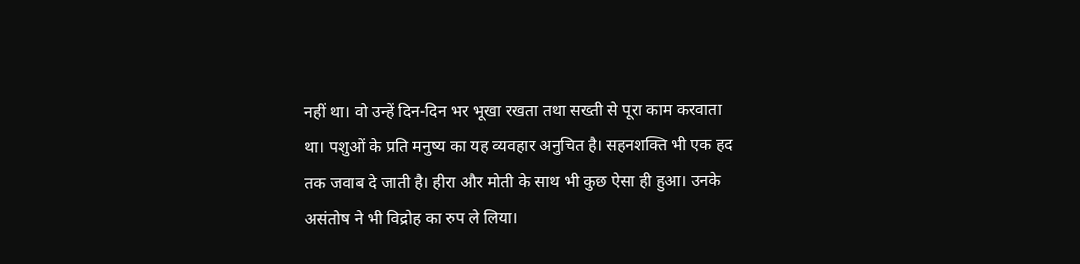नहीं था। वो उन्हें दिन-दिन भर भूखा रखता तथा सख्ती से पूरा काम करवाता था। पशुओं के प्रति मनुष्य का यह व्यवहार अनुचित है। सहनशक्ति भी एक हद तक जवाब दे जाती है। हीरा और मोती के साथ भी कुछ ऐसा ही हुआ। उनके असंतोष ने भी विद्रोह का रुप ले लिया।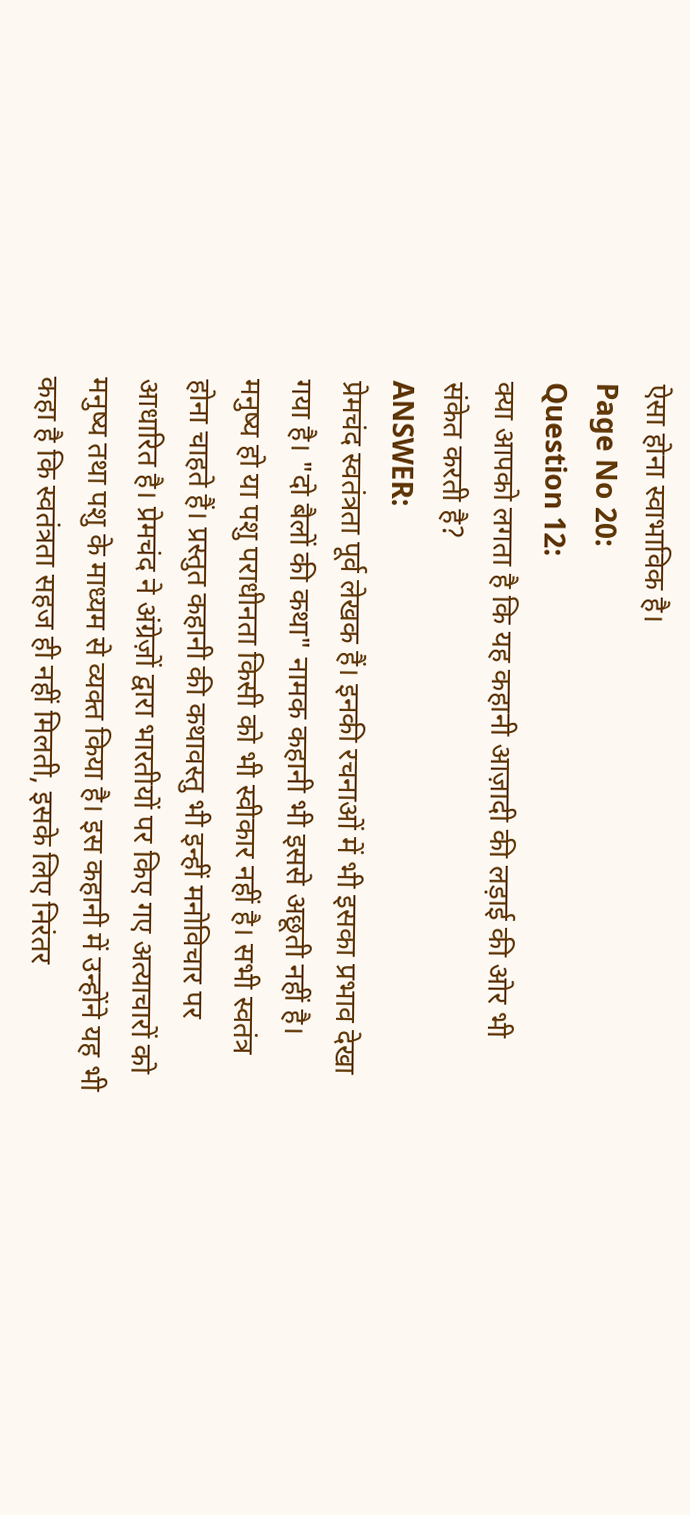ऐसा होना स्वाभाविक है।
Page No 20:
Question 12:
क्या आपको लगता है कि यह कहानी आज़ादी की लड़ाई की ओर भी संकेत करती है?
ANSWER:
प्रेमचंद स्वतंत्रता पूर्व लेखक हैं। इनकी रचनाओं में भी इसका प्रभाव देखा गया है। "दो बैलों की कथा" नामक कहानी भी इससे अछूती नहीं है।
मनुष्य हो या पशु पराधीनता किसी को भी स्वीकार नहीं है। सभी स्वतंत्र होना चाहते हैं। प्रस्तुत कहानी की कथावस्तु भी इन्हीं मनोविचार पर आधारित है। प्रेमचंद ने अंग्रेज़ों द्वारा भारतीयों पर किए गए अत्याचारों को मनुष्य तथा पशु के माध्यम से व्यक्त किया है। इस कहानी में उन्होंने यह भी कहा है कि स्वतंत्रता सहज ही नहीं मिलती, इसके लिए निरंतर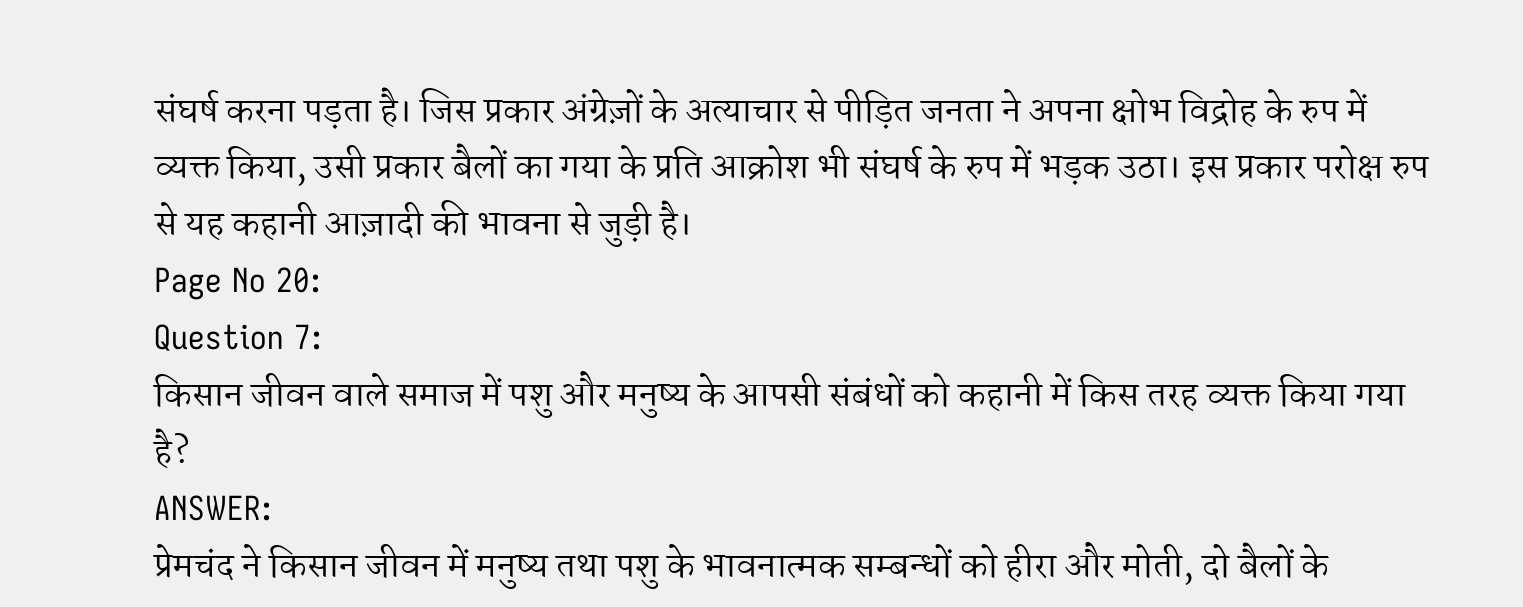संघर्ष करना पड़ता है। जिस प्रकार अंग्रेज़ों के अत्याचार से पीड़ित जनता ने अपना क्षोभ विद्रोह के रुप में व्यक्त किया, उसी प्रकार बैलों का गया के प्रति आक्रोश भी संघर्ष के रुप में भड़क उठा। इस प्रकार परोक्ष रुप से यह कहानी आज़ादी की भावना से जुड़ी है।
Page No 20:
Question 7:
किसान जीवन वाले समाज में पशु और मनुष्य के आपसी संबंधों को कहानी में किस तरह व्यक्त किया गया है?
ANSWER:
प्रेमचंद ने किसान जीवन में मनुष्य तथा पशु के भावनात्मक सम्बन्धों को हीरा और मोती, दो बैलों के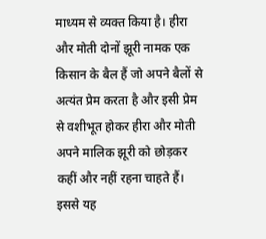माध्यम से व्यक्त किया है। हीरा और मोती दोनों झूरी नामक एक किसान के बैल हैं जो अपने बैलों से अत्यंत प्रेम करता है और इसी प्रेम से वशीभूत होकर हीरा और मोती अपने मालिक झूरी को छोड़कर कहीं और नहीं रहना चाहते हैं। इससे यह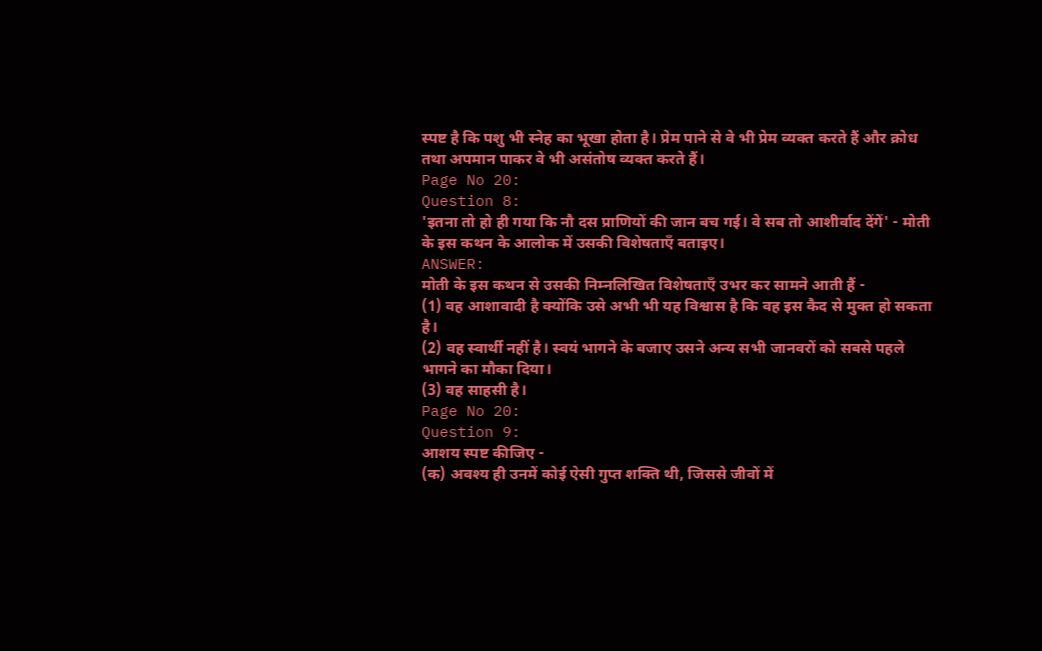स्पष्ट है कि पशु भी स्नेह का भूखा होता है। प्रेम पाने से वे भी प्रेम व्यक्त करते हैं और क्रोध तथा अपमान पाकर वे भी असंतोष व्यक्त करते हैं।
Page No 20:
Question 8:
'इतना तो हो ही गया कि नौ दस प्राणियों की जान बच गई। वे सब तो आशीर्वाद देंगें' - मोती के इस कथन के आलोक में उसकी विशेषताएँ बताइए।
ANSWER:
मोती के इस कथन से उसकी निम्नलिखित विशेषताएँ उभर कर सामने आती हैं -
(1) वह आशावादी है क्योंकि उसे अभी भी यह विश्वास है कि वह इस कैद से मुक्त हो सकता है।
(2) वह स्वार्थी नहीं है। स्वयं भागने के बजाए उसने अन्य सभी जानवरों को सबसे पहले भागने का मौका दिया।
(3) वह साहसी है।
Page No 20:
Question 9:
आशय स्पष्ट कीजिए -
(क) अवश्य ही उनमें कोई ऐसी गुप्त शक्ति थी, जिससे जीवों में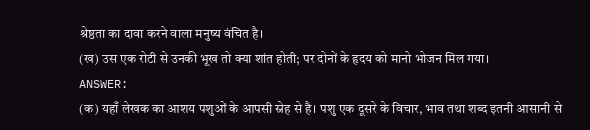श्रेष्ठता का दावा करने वाला मनुष्य वंचित है।
(ख) उस एक रोटी से उनकी भूख तो क्या शांत होती; पर दोनों के हृदय को मानो भोजन मिल गया।
ANSWER:
(क) यहाँ लेखक का आशय पशुओं के आपसी स्नेह से है। पशु एक दूसरे के विचार, भाव तथा शब्द इतनी आसानी से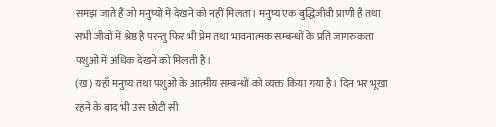समझ जाते हैं जो मनुष्यों में देखने को नहीं मिलता। मनुष्य एक बुद्धिजीवी प्राणी है तथा सभी जीवों में श्रेष्ठ है परन्तु फिर भी प्रेम तथा भावनात्मक सम्बन्धों के प्रति जागरुकता पशुओं में अधिक देखने को मिलती है।
(ख) यहाँ मनुष्य तथा पशुओं के आत्मीय सम्बन्धों को व्यक्त किया गया है। दिन भर भूखा रहने के बाद भी उस छोटी सी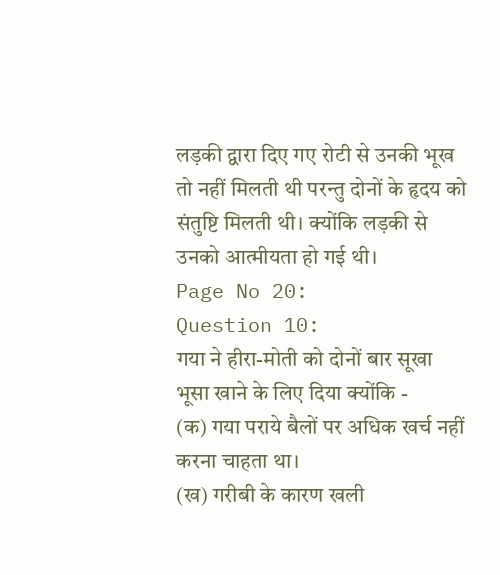लड़की द्वारा दिए गए रोटी से उनकी भूख तो नहीं मिलती थी परन्तु दोनों के हृदय को संतुष्टि मिलती थी। क्योंकि लड़की से उनको आत्मीयता हो गई थी।
Page No 20:
Question 10:
गया ने हीरा-मोती को दोनों बार सूखा भूसा खाने के लिए दिया क्योंकि -
(क) गया पराये बैलों पर अधिक खर्च नहीं करना चाहता था।
(ख) गरीबी के कारण खली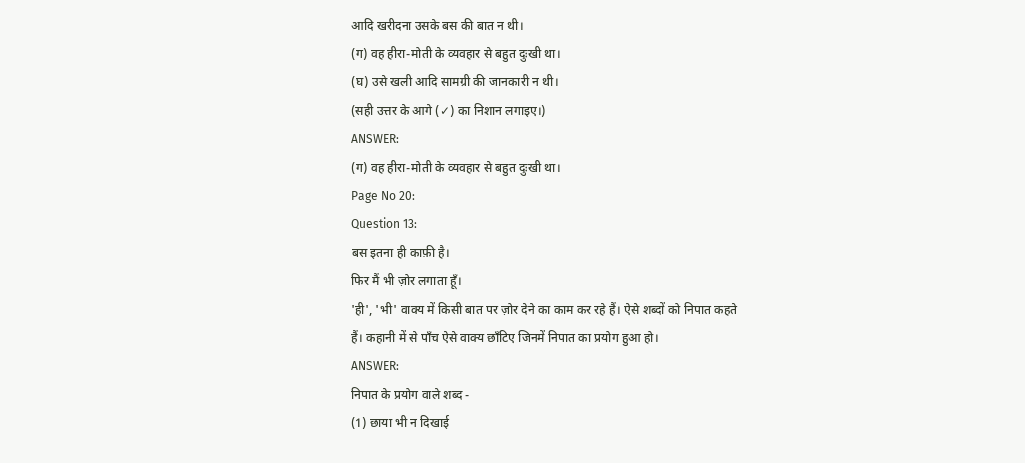आदि खरीदना उसके बस की बात न थी।
(ग) वह हीरा-मोती के व्यवहार से बहुत दुःखी था।
(घ) उसे खली आदि सामग्री की जानकारी न थी।
(सही उत्तर के आगे (✓) का निशान लगाइए।)
ANSWER:
(ग) वह हीरा-मोती के व्यवहार से बहुत दुःखी था।
Page No 20:
Question 13:
बस इतना ही काफ़ी है।
फिर मैं भी ज़ोर लगाता हूँ।
'ही', 'भी' वाक्य में किसी बात पर ज़ोर देने का काम कर रहे हैं। ऐसे शब्दों को निपात कहते
हैं। कहानी में से पाँच ऐसे वाक्य छाँटिए जिनमें निपात का प्रयोग हुआ हो।
ANSWER:
निपात के प्रयोग वाले शब्द -
(1) छाया भी न दिखाई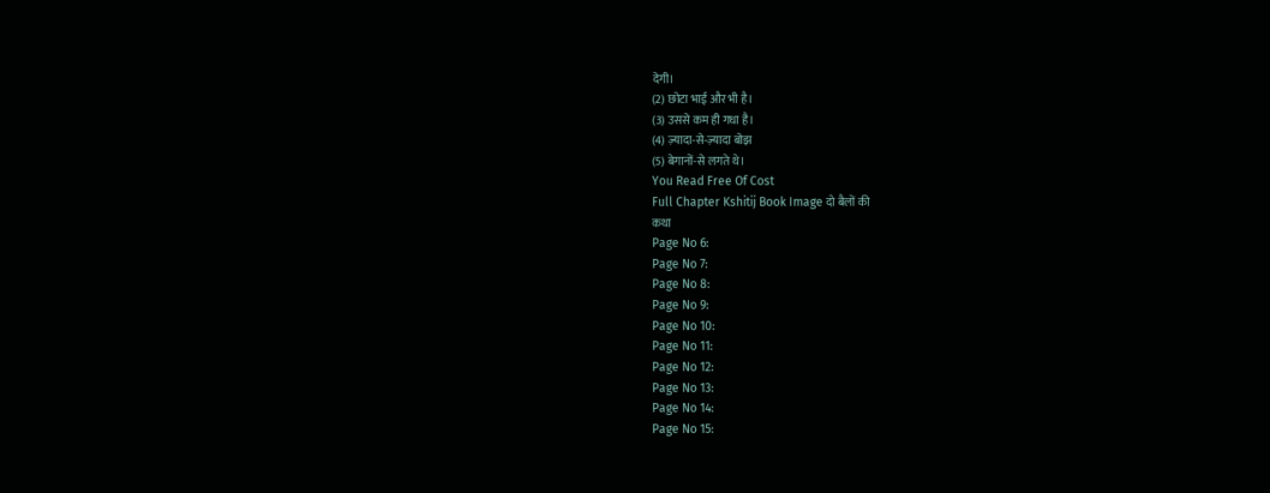देगी।
(2) छोटा भाई और भी है।
(3) उससे कम ही गधा है।
(4) ज़्यादा-से-ज़्यादा बोझ
(5) बेगानों-से लगते थे।
You Read Free Of Cost
Full Chapter Kshitij Book Image दो बैलों की
कथा
Page No 6:
Page No 7:
Page No 8:
Page No 9:
Page No 10:
Page No 11:
Page No 12:
Page No 13:
Page No 14:
Page No 15: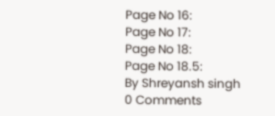Page No 16:
Page No 17:
Page No 18:
Page No 18.5:
By Shreyansh singh
0 Comments